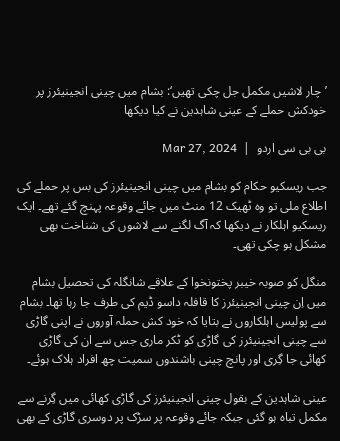’چار لاشیں مکمل جل چکی تھیں‘: بشام میں چینی انجینیئرز پر خودکش حملے کے عینی شاہدین نے کیا دیکھا

بی بی سی اردو  |  Mar 27, 2024

جب ریسکیو حکام کو بشام میں چینی انجینیئرز کی بس پر حملے کی اطلاع ملی تو وہ ٹھیک 12 منٹ میں جائے وقوعہ پہنچ گئے تھے۔ ایک ریسکیو اہلکار نے دیکھا کہ آگ لگنے سے لاشوں کی شناخت بھی مشکل ہو چکی تھی۔

منگل کو صوبہ خیبر پختونخوا کے علاقے شانگلہ کی تحصیل بشام میں اِن چینی انجینیئرز کا قافلہ داسو ڈیم کی طرف جا رہا تھا۔ بشام سے پولیس اہلکاروں نے بتایا کہ خود کش حملہ آوروں نے اپنی گاڑی سے چینی انجینیئرز کی گاڑی کو ٹکر ماری جس سے ان کی گاڑی کھائی جا گِری اور پانچ چینی باشندوں سمیت چھ افراد ہلاک ہوئے۔

عینی شاہدین کے بقول چینی انجینیئرز کی گاڑی کھائی میں گِرنے سے مکمل تباہ ہو گئی جبکہ جائے وقوعہ پر سڑک پر دوسری گاڑی کے بھی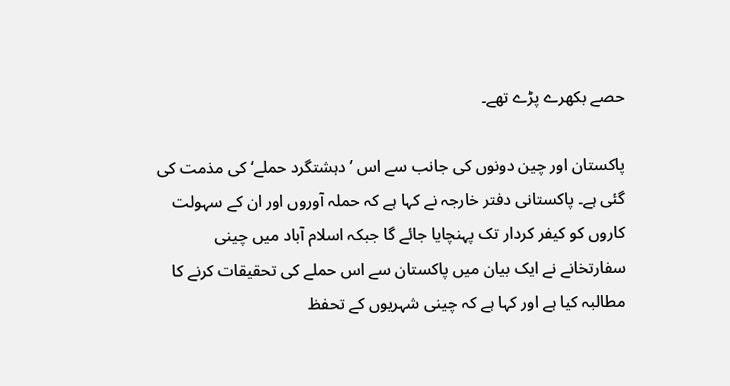حصے بکھرے پڑے تھے۔

پاکستان اور چین دونوں کی جانب سے اس ’دہشتگرد حملے‘ کی مذمت کی گئی ہے۔ پاکستانی دفتر خارجہ نے کہا ہے کہ حملہ آوروں اور ان کے سہولت کاروں کو کیفر کردار تک پہنچایا جائے گا جبکہ اسلام آباد میں چینی سفارتخانے نے ایک بیان میں پاکستان سے اس حملے کی تحقیقات کرنے کا مطالبہ کیا ہے اور کہا ہے کہ چینی شہریوں کے تحفظ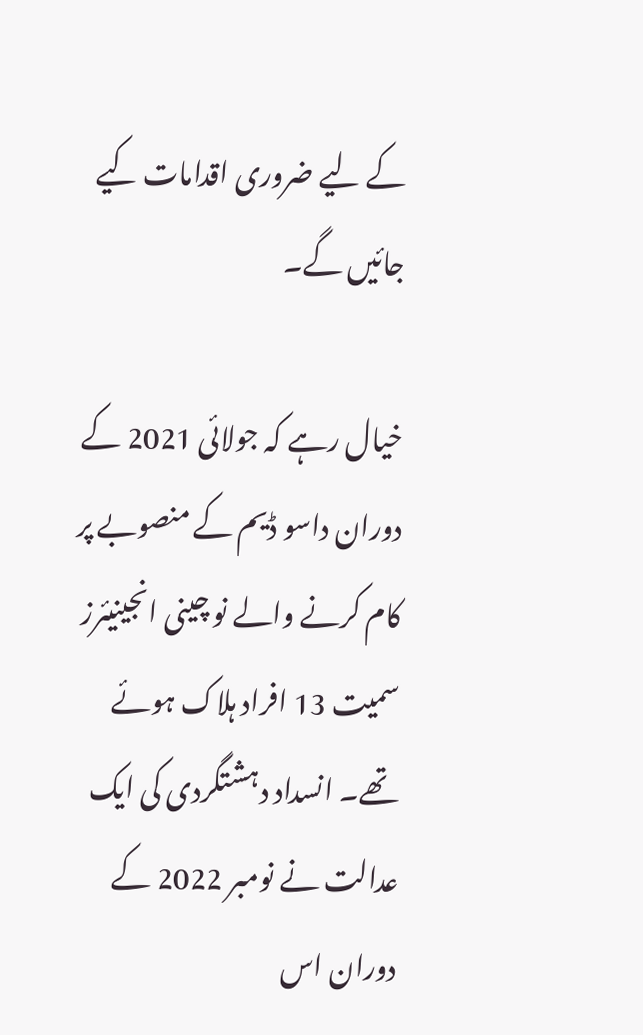کے لیے ضروری اقدامات کیے جائیں گے۔

خیال رہے کہ جولائی 2021 کے دوران داسو ڈیم کے منصوبے پر کام کرنے والے نو چینی انجینیئرز سمیت 13 افراد ہلاک ہوئے تھے۔ انسداد دہشتگردی کی ایک عدالت نے نومبر 2022 کے دوران اس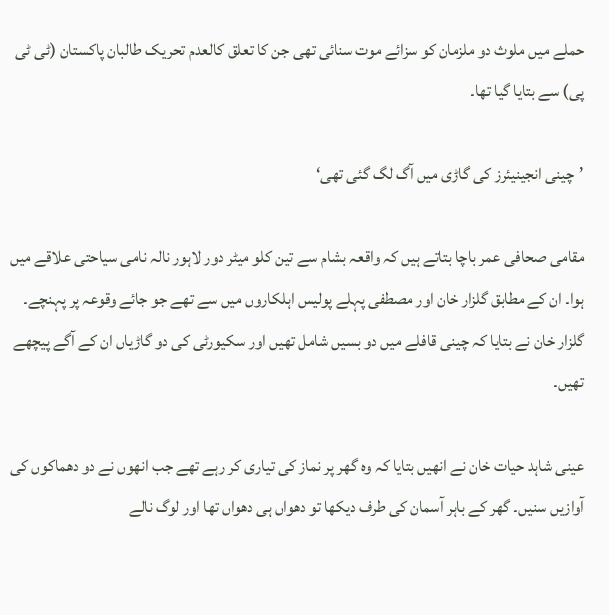حملے میں ملوث دو ملزمان کو سزائے موت سنائی تھی جن کا تعلق کالعدم تحریک طالبان پاکستان (ٹی ٹی پی) سے بتایا گیا تھا۔

’چینی انجینیئرز کی گاڑی میں آگ لگ گئی تھی‘

مقامی صحافی عمر باچا بتاتے ہیں کہ واقعہ بشام سے تین کلو میٹر دور لاہور نالہ نامی سیاحتی علاقے میں ہوا۔ ان کے مطابق گلزار خان اور مصطفی پہلے پولیس اہلکاروں میں سے تھے جو جائے وقوعہ پر پہنچے۔ گلزار خان نے بتایا کہ چینی قافلے میں دو بسیں شامل تھیں اور سکیورٹی کی دو گاڑیاں ان کے آگے پیچھے تھیں۔

عینی شاہد حیات خان نے انھیں بتایا کہ وہ گھر پر نماز کی تیاری کر رہے تھے جب انھوں نے دو دھماکوں کی آوازیں سنیں۔ گھر کے باہر آسمان کی طرف دیکھا تو دھواں ہی دھواں تھا اور لوگ نالے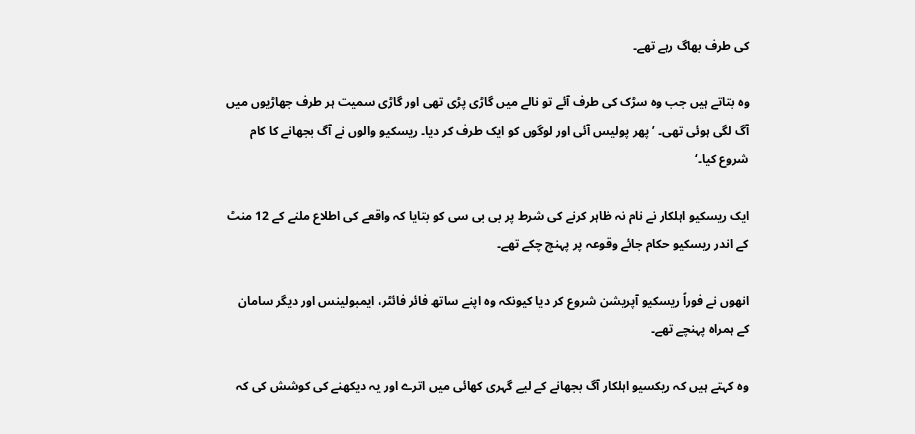کی طرف بھاگ رہے تھے۔

وہ بتاتے ہیں جب وہ سڑک کی طرف آئے تو نالے میں گاڑی پڑی تھی اور گاڑی سمیت ہر طرف جھاڑیوں میں آگ لگی ہوئی تھی۔ ’پھر پولیس آئی اور لوگوں کو ایک طرف کر دیا۔ ریسکیو والوں نے آگ بجھانے کا کام شروع کیا۔‘

ایک ریسکیو اہلکار نے نام نہ ظاہر کرنے کی شرط پر بی بی سی کو بتایا کہ واقعے کی اطلاع ملنے کے 12 منٹ کے اندر ریسکیو حکام جائے وقوعہ پر پہنچ چکے تھے۔

انھوں نے فوراً ریسکیو آپریشن شروع کر دیا کیونکہ وہ اپنے ساتھ فائر فائٹر، ایمبولینس اور دیگر سامان کے ہمراہ پہنچے تھے۔

وہ کہتے ہیں کہ ریکسیو اہلکار آگ بجھانے کے لیے گہری کھائی میں اترے اور یہ دیکھنے کی کوشش کی کہ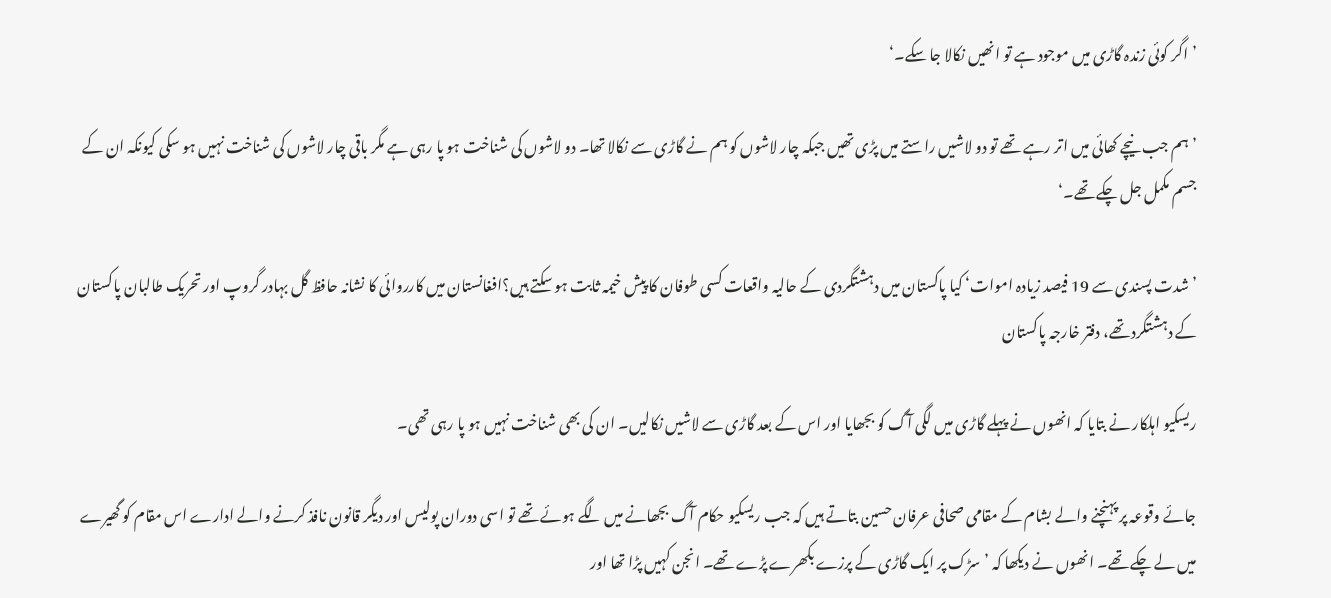’اگر کوئی زندہ گاڑی میں موجود ہے تو انھیں نکالا جا سکے۔‘

’ہم جب نیچے کھائی میں اتر رہے تھے تو دو لاشیں راستے میں پڑی تھیں جبکہ چار لاشوں کو ہم نے گاڑی سے نکالا تھا۔ دو لاشوں کی شناخت ہو پا رہی ہے مگر باقی چار لاشوں کی شناخت نہیں ہو سکی کیونکہ ان کے جسم مکمل جل چکے تھے۔‘

’شدت پسندی سے 19 فیصد زیادہ اموات‘ کیا پاکستان میں دہشتگردی کے حالیہ واقعات کسی طوفان کا پیش خیمہ ثابت ہو سکتے ہیں؟افغانستان میں کارروائی کا نشانہ حافظ گل بہادر گروپ اور تحریک طالبان پاکستان کے دہشتگرد تھے، دفتر خارجہ پاکستان

ریسکیو اہلکار نے بتایا کہ انھوں نے پہلے گاڑی میں لگی آگ کو بجھایا اور اس کے بعد گاڑی سے لاشیں نکالیں۔ ان کی بھی شناخت نہیں ہو پا رہی تھی۔

جائے وقوعہ پر پہنچنے والے بشام کے مقامی صحافی عرفان حسین بتاتے ہیں کہ جب ریسکیو حکام آگ بجھانے میں لگے ہوئے تھے تو اسی دوران پولیس اور دیگر قانون نافذ کرنے والے ادارے اس مقام کو گھیرے میں لے چکے تھے۔ انھوں نے دیکھا کہ ’سڑک پر ایک گاڑی کے پرزے بکھرے پڑے تھے۔ انجن کہیں پڑا تھا اور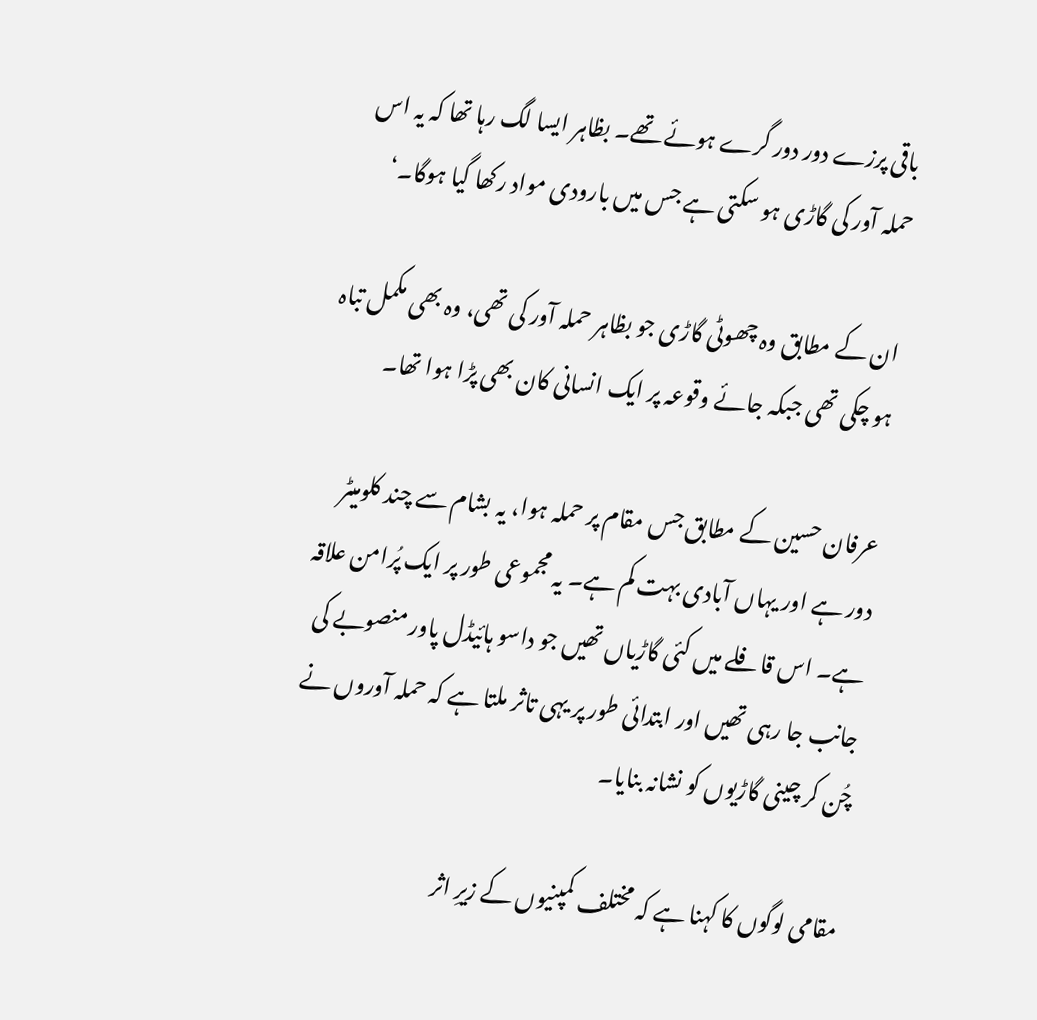باقی پرزے دور دور گرے ہوئے تھے۔ بظاہر ایسا لگ رہا تھا کہ یہ اس حملہ آور کی گاڑی ہو سکتی ہے جس میں بارودی مواد رکھا گیا ہوگا۔‘

ان کے مطابق وہ چھوٹی گاڑی جو بظاہر حملہ آور کی تھی، وہ بھی مکمل تباہ ہو چکی تھی جبکہ جائے وقوعہ پر ایک انسانی کان بھی پڑا ہوا تھا۔

عرفان حسین کے مطابق جس مقام پر حملہ ہوا، یہ بشام سے چند کلومیٹر دور ہے اور یہاں آبادی بہت کم ہے۔ یہ مجموعی طور پر ایک پُرامن علاقہ ہے۔ اس قافلے میں کئی گاڑیاں تھیں جو داسو ہائیڈل پاور منصوبے کی جانب جا رہی تھیں اور ابتدائی طور پر یہی تاثر ملتا ہے کہ حملہ آوروں نے چُن کر چینی گاڑیوں کو نشانہ بنایا۔

مقامی لوگوں کا کہنا ہے کہ مختلف کمپنیوں کے زیرِ اثر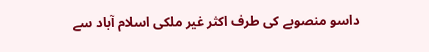داسو منصوبے کی طرف اکثر غیر ملکی اسلام آباد سے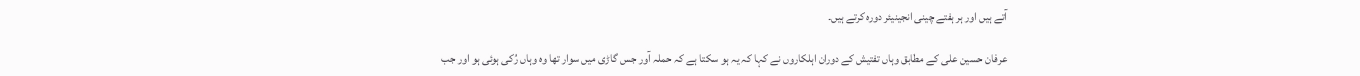آتے ہیں اور ہر ہفتے چینی انجینیئر دورہ کرتے ہیں۔

عرفان حسین علی کے مطابق وہاں تفتیش کے دوران اہلکاروں نے کہا کہ یہ ہو سکتا ہے کہ حملہ آور جس گاڑی میں سوار تھا وہ وہاں رُکی ہوئی ہو اور جب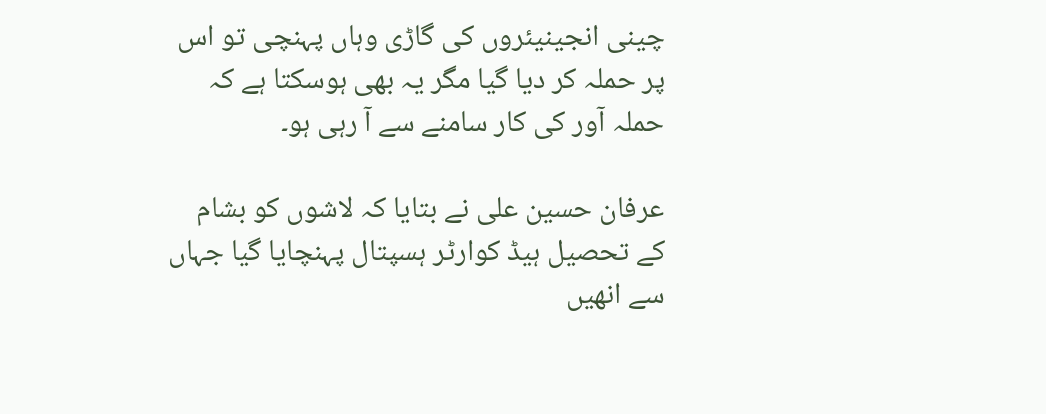چینی انجینیئروں کی گاڑی وہاں پہنچی تو اس پر حملہ کر دیا گیا مگر یہ بھی ہوسکتا ہے کہ حملہ آور کی کار سامنے سے آ رہی ہو۔

عرفان حسین علی نے بتایا کہ لاشوں کو بشام کے تحصیل ہیڈ کوارٹر ہسپتال پہنچایا گیا جہاں سے انھیں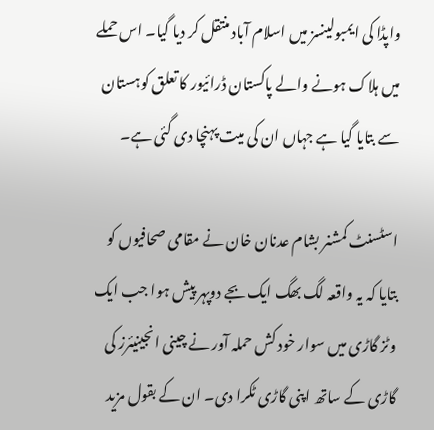واپڈا کی ایمبولینسز میں اسلام آباد منتقل کر دیا گیا۔ اس حملے میں ہلاک ہونے والے پاکستان ڈرائیور کا تعلق کوہستان سے بتایا گیا ہے جہاں ان کی میت پہنچا دی گئی ہے۔

اسٹسنٹ کمشنر بشام عدنان خان نے مقامی صحافیوں کو بتایا کہ یہ واقعہ لگ بھگ ایک بجے دوپہر پیش ہوا جب ایک وٹز گاڑی میں سوار خود کش حملہ آور نے چینی انجینیئرز کی گاڑی کے ساتھ اپنی گاڑی ٹکرا دی۔ ان کے بقول مزید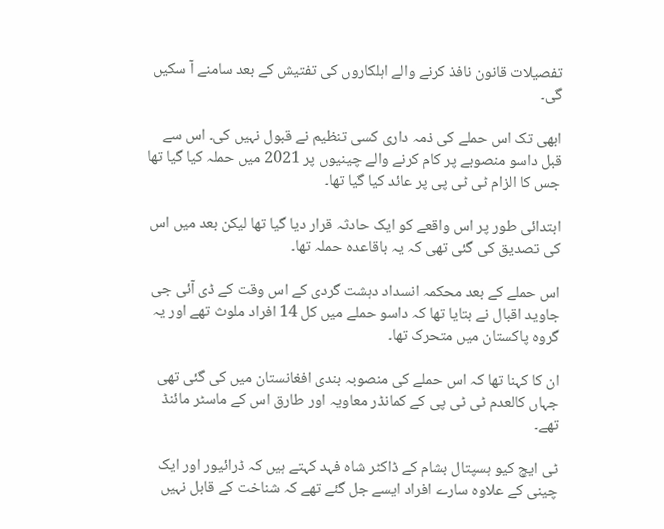تفصیلات قانون نافذ کرنے والے اہلکاروں کی تفتیش کے بعد سامنے آ سکیں گی۔

ابھی تک اس حملے کی ذمہ داری کسی تنظیم نے قبول نہیں کی۔ اس سے قبل داسو منصوبے پر کام کرنے والے چینیوں پر 2021 میں حملہ کیا گیا تھا جس کا الزام ٹی ٹی پی پر عائد کیا گیا تھا۔

ابتدائی طور پر اس واقعے کو ایک حادثہ قرار دیا گیا تھا لیکن بعد میں اس کی تصدیق کی گئی تھی کہ یہ باقاعدہ حملہ تھا۔

اس حملے کے بعد محکمہ انسداد دہشت گردی کے اس وقت کے ڈی آئی جی جاوید اقبال نے بتایا تھا کہ داسو حملے میں کل 14 افراد ملوث تھے اور یہ گروہ پاکستان میں متحرک تھا۔

ان کا کہنا تھا کہ اس حملے کی منصوبہ بندی افغانستان میں کی گئی تھی جہاں کالعدم ٹی ٹی پی کے کمانڈر معاویہ اور طارق اس کے ماسٹر مائنڈ تھے۔

ٹی ایچ کیو ہسپتال بشام کے ڈاکٹر شاہ فہد کہتے ہیں کہ ڈرائیور اور ایک چینی کے علاوہ سارے افراد ایسے جل گئے تھے کہ شناخت کے قابل نہیں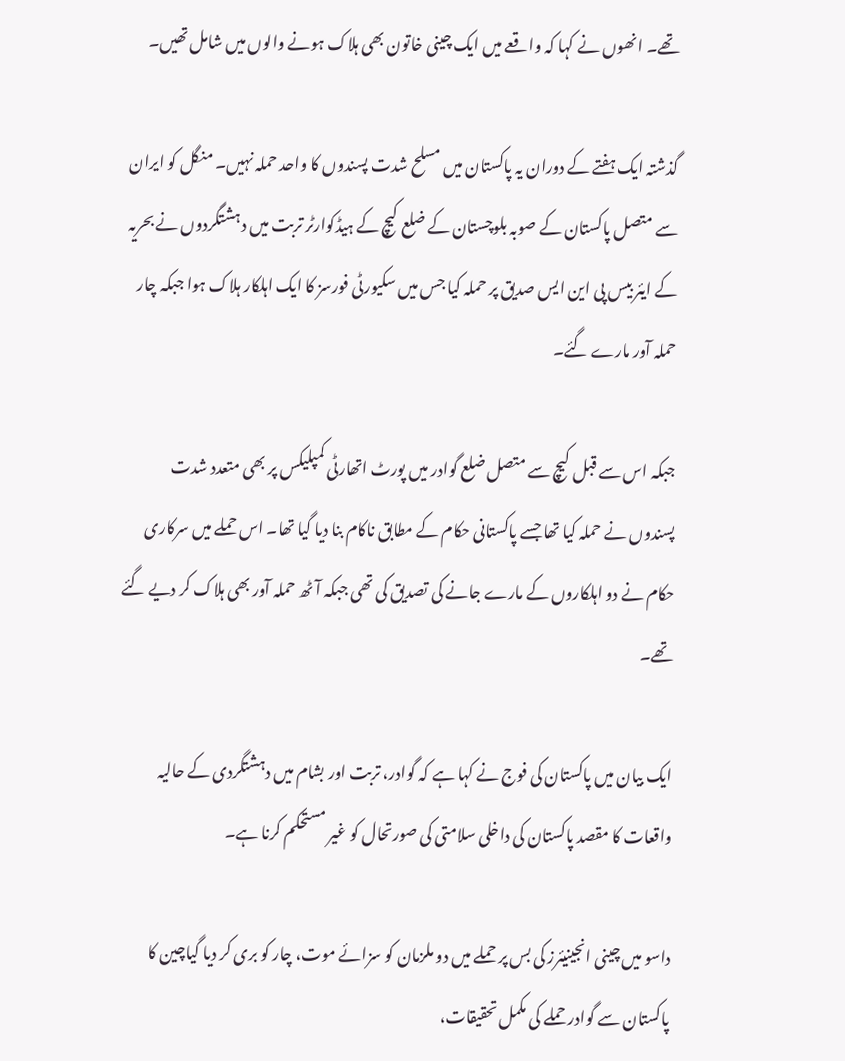تھے۔ انھوں نے کہا کہ واقعے میں ایک چینی خاتون بھی ہلاک ہونے والوں میں شامل تھیں۔

گذشتہ ایک ہفتے کے دوران یہ پاکستان میں مسلح شدت پسندوں کا واحد حملہ نہیں۔ منگل کو ایران سے متصل پاکستان کے صوبہ بلوچستان کے ضلع کیچ کے ہیڈکوارٹر تربت میں دہشتگردوں نے بحریہ کے ایئر بیس پی این ایس صدیق پر حملہ کیا جس میں سکیورٹی فورسز کا ایک اہلکار ہلاک ہوا جبکہ چار حملہ آور مارے گئے۔

جبکہ اس سے قبل کیچ سے متصل ضلع گوادر میں پورٹ اتھارٹی کمپلیکس پر بھی متعدد شدت پسندوں نے حملہ کیا تھا جسے پاکستانی حکام کے مطابق ناکام بنا دیا گیا تھا۔ اس حملے میں سرکاری حکام نے دو اہلکاروں کے مارے جانے کی تصدیق کی تھی جبکہ آٹھ حملہ آور بھی ہلاک کر دیے گئے تھے۔

ایک بیان میں پاکستان کی فوج نے کہا ہے کہ گوادر، تربت اور بشام میں دہشتگردی کے حالیہ واقعات کا مقصد پاکستان کی داخلی سلامتی کی صورتحال کو غیر مستحکم کرنا ہے۔

داسو میں چینی انجینیئرز کی بس پر حملے میں دو ملزمان کو سزائے موت، چار کو بری کر دیا گیاچین کا پاکستان سے گوادر حملے کی مکمل تحقیقات،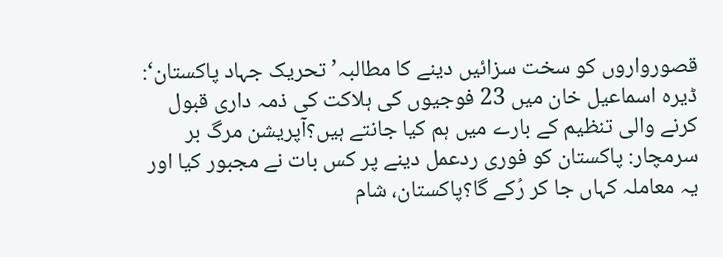قصورواروں کو سخت سزائیں دینے کا مطالبہ’تحریک جہاد پاکستان‘: ڈیرہ اسماعیل خان میں 23 فوجیوں کی ہلاکت کی ذمہ داری قبول کرنے والی تنظیم کے بارے میں ہم کیا جانتے ہیں؟آپریشن مرگ بر سرمچار: پاکستان کو فوری ردعمل دینے پر کس بات نے مجبور کیا اور یہ معاملہ کہاں جا کر رُکے گا؟پاکستان، شام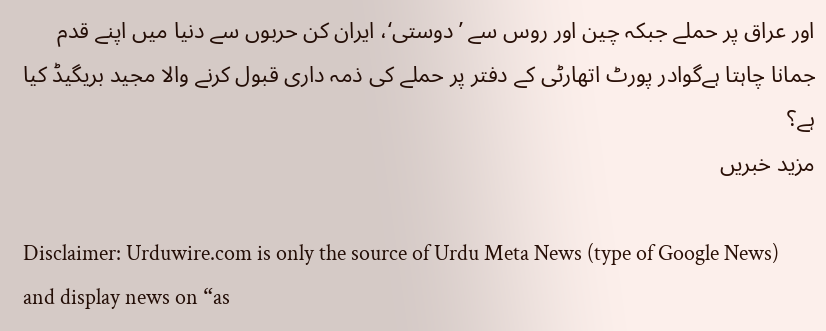اور عراق پر حملے جبکہ چین اور روس سے ’دوستی‘، ایران کن حربوں سے دنیا میں اپنے قدم جمانا چاہتا ہےگوادر پورٹ اتھارٹی کے دفتر پر حملے کی ذمہ داری قبول کرنے والا مجید بریگیڈ کیا ہے؟
مزید خبریں

Disclaimer: Urduwire.com is only the source of Urdu Meta News (type of Google News) and display news on “as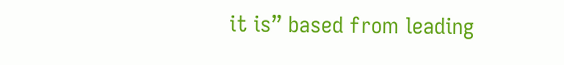it is” based from leading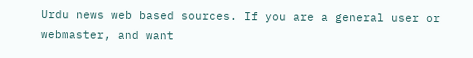Urdu news web based sources. If you are a general user or webmaster, and want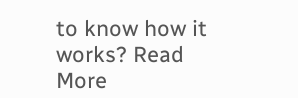to know how it works? Read More